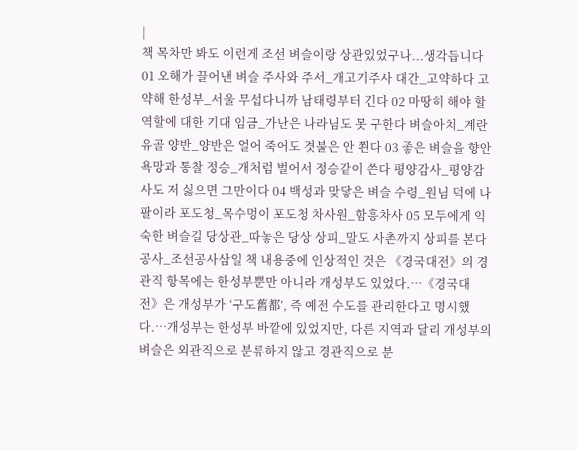|
책 목차만 봐도 이런게 조선 벼슬이랑 상관있었구나...생각듭니다 01 오해가 끌어낸 벼슬 주사와 주서_개고기주사 대간_고약하다 고약해 한성부_서울 무섭다니까 남태령부터 긴다 02 마땅히 해야 할 역할에 대한 기대 임금_가난은 나라님도 못 구한다 벼슬아치_계란유골 양반_양반은 얼어 죽어도 겻불은 안 쬔다 03 좋은 벼슬을 향안 욕망과 통찰 정승_개처럼 벌어서 정승같이 쓴다 평양감사_평양감사도 저 싫으면 그만이다 04 백성과 맞닿은 벼슬 수령_원님 덕에 나팔이라 포도청_목수멍이 포도청 차사원_함흥차사 05 모두에게 익숙한 벼슬길 당상관_따놓은 당상 상피_말도 사촌까지 상피를 본다 공사_조선공사삼일 책 내용중에 인상적인 것은 《경국대전》의 경관직 항목에는 한성부뿐만 아니라 개성부도 있었다.…《경국대전》은 개성부가 ‘구도舊都’, 즉 예전 수도를 관리한다고 명시했다.…개성부는 한성부 바깥에 있었지만, 다른 지역과 달리 개성부의 벼슬은 외관직으로 분류하지 않고 경관직으로 분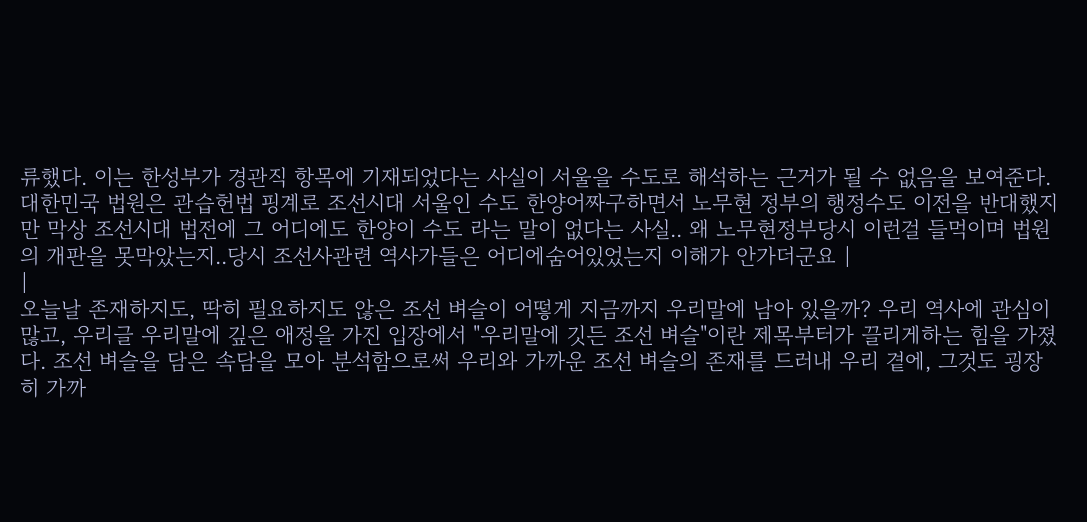류했다. 이는 한성부가 경관직 항목에 기재되었다는 사실이 서울을 수도로 해석하는 근거가 될 수 없음을 보여준다. 대한민국 법원은 관습헌법 핑계로 조선시대 서울인 수도 한양어짜구하면서 노무현 정부의 행정수도 이전을 반대했지만 막상 조선시대 법전에 그 어디에도 한양이 수도 라는 말이 없다는 사실.. 왜 노무현정부당시 이런걸 들먹이며 법원의 개판을 못막았는지..당시 조선사관련 역사가들은 어디에숨어있었는지 이해가 안가더군요 |
|
오늘날 존재하지도, 딱히 필요하지도 않은 조선 벼슬이 어떻게 지금까지 우리말에 남아 있을까? 우리 역사에 관심이 많고, 우리글 우리말에 깊은 애정을 가진 입장에서 "우리말에 깃든 조선 벼슬"이란 제목부터가 끌리게하는 힘을 가졌다. 조선 벼슬을 담은 속담을 모아 분석함으로써 우리와 가까운 조선 벼슬의 존재를 드러내 우리 곁에, 그것도 굉장히 가까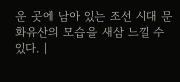운 곳에 남아 있는 조선 시대 문화유산의 모습을 새삼 느낄 수 있다. |